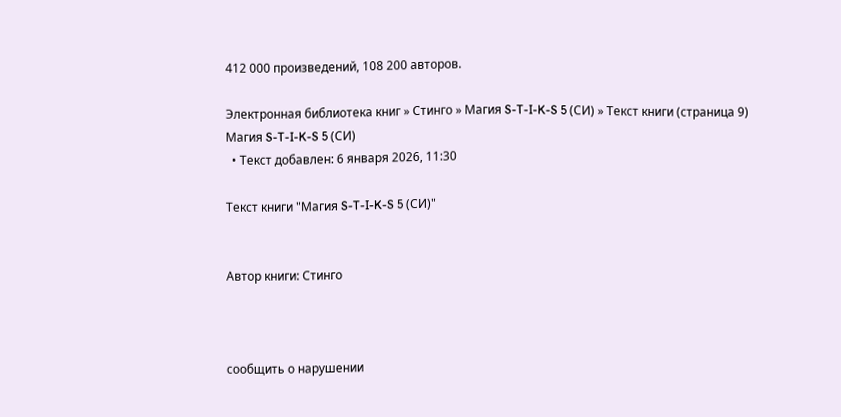412 000 произведений, 108 200 авторов.

Электронная библиотека книг » Стинго » Магия S-T-I-K-S 5 (СИ) » Текст книги (страница 9)
Магия S-T-I-K-S 5 (СИ)
  • Текст добавлен: 6 января 2026, 11:30

Текст книги "Магия S-T-I-K-S 5 (СИ)"


Автор книги: Стинго



сообщить о нарушении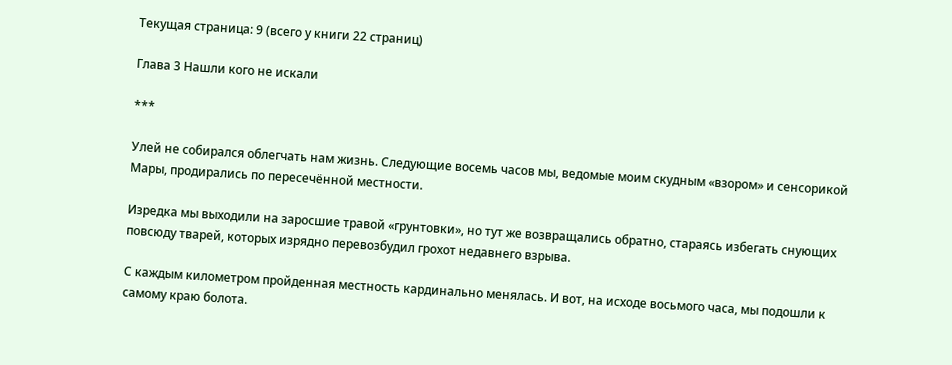Текущая страница: 9 (всего у книги 22 страниц)

Глава 3 Нашли кого не искали

***

Улей не собирался облегчать нам жизнь. Следующие восемь часов мы, ведомые моим скудным «взором» и сенсорикой Мары, продирались по пересечённой местности.

Изредка мы выходили на заросшие травой «грунтовки», но тут же возвращались обратно, стараясь избегать снующих повсюду тварей, которых изрядно перевозбудил грохот недавнего взрыва.

С каждым километром пройденная местность кардинально менялась. И вот, на исходе восьмого часа, мы подошли к самому краю болота.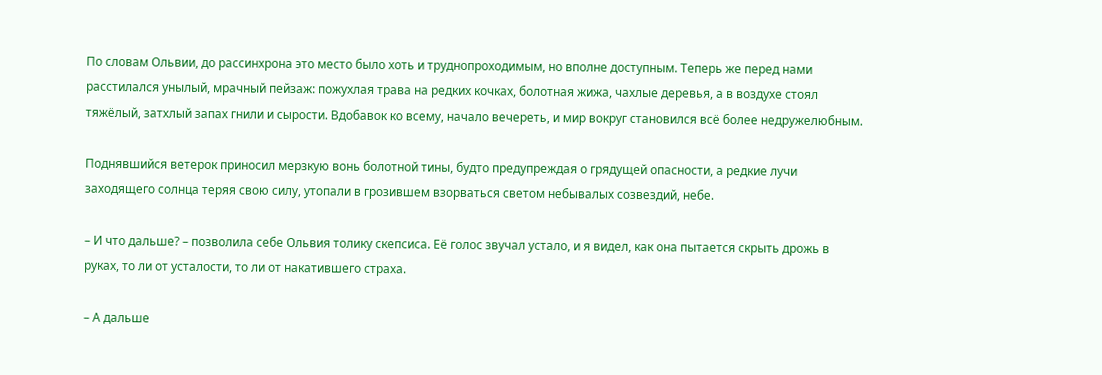По словам Ольвии, до рассинхрона это место было хоть и труднопроходимым, но вполне доступным. Теперь же перед нами расстилался унылый, мрачный пейзаж: пожухлая трава на редких кочках, болотная жижа, чахлые деревья, а в воздухе стоял тяжёлый, затхлый запах гнили и сырости. Вдобавок ко всему, начало вечереть, и мир вокруг становился всё более недружелюбным.

Поднявшийся ветерок приносил мерзкую вонь болотной тины, будто предупреждая о грядущей опасности, а редкие лучи заходящего солнца теряя свою силу, утопали в грозившем взорваться светом небывалых созвездий, небе.

– И что дальше? – позволила себе Ольвия толику скепсиса. Её голос звучал устало, и я видел, как она пытается скрыть дрожь в руках, то ли от усталости, то ли от накатившего страха.

– А дальше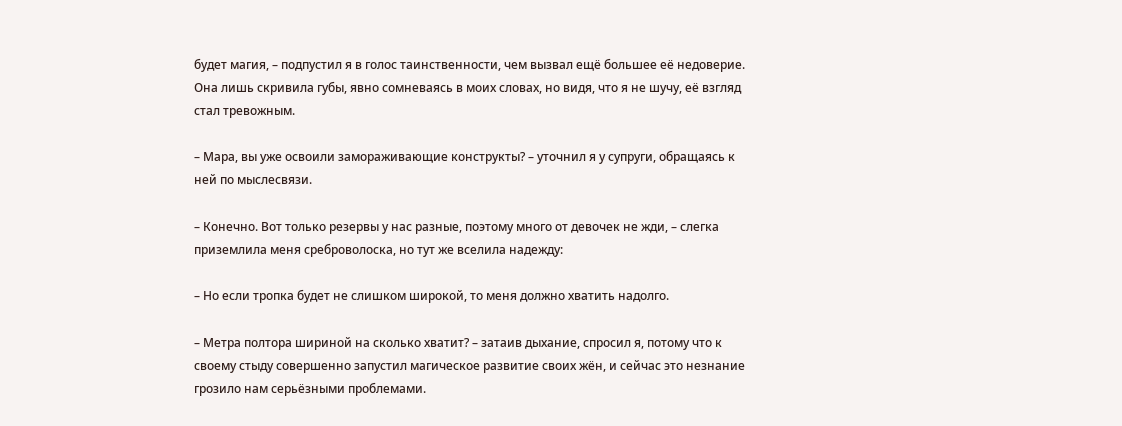будет магия, – подпустил я в голос таинственности, чем вызвал ещё большее её недоверие. Она лишь скривила губы, явно сомневаясь в моих словах, но видя, что я не шучу, её взгляд стал тревожным.

– Мара, вы уже освоили замораживающие конструкты? – уточнил я у супруги, обращаясь к ней по мыслесвязи.

– Конечно. Вот только резервы у нас разные, поэтому много от девочек не жди, – слегка приземлила меня среброволоска, но тут же вселила надежду:

– Но если тропка будет не слишком широкой, то меня должно хватить надолго.

– Метра полтора шириной на сколько хватит? – затаив дыхание, спросил я, потому что к своему стыду совершенно запустил магическое развитие своих жён, и сейчас это незнание грозило нам серьёзными проблемами.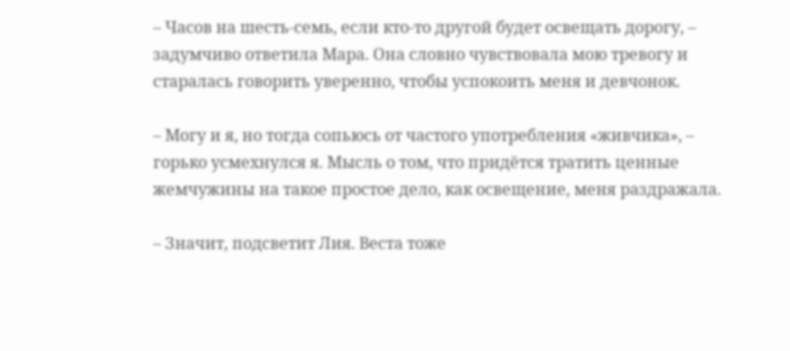– Часов на шесть-семь, если кто-то другой будет освещать дорогу, – задумчиво ответила Мара. Она словно чувствовала мою тревогу и старалась говорить уверенно, чтобы успокоить меня и девчонок.

– Могу и я, но тогда сопьюсь от частого употребления «живчика», – горько усмехнулся я. Мысль о том, что придётся тратить ценные жемчужины на такое простое дело, как освещение, меня раздражала.

– Значит, подсветит Лия. Веста тоже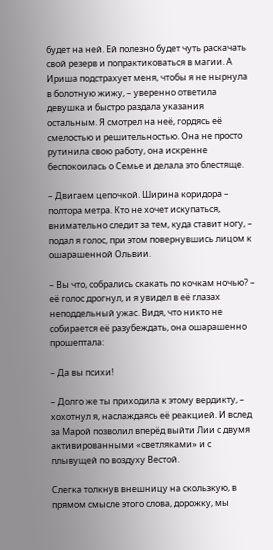будет на ней. Ей полезно будет чуть раскачать свой резерв и попрактиковаться в магии. А Ириша подстрахует меня, чтобы я не нырнула в болотную жижу, – уверенно ответила девушка и быстро раздала указания остальным. Я смотрел на неё, гордясь её смелостью и решительностью. Она не просто рутинила свою работу, она искренне беспокоилась о Семье и делала это блестяще.

– Двигаем цепочкой. Ширина коридора – полтора метра. Кто не хочет искупаться, внимательно следит за тем, куда ставит ногу, – подал я голос, при этом повернувшись лицом к ошарашенной Ольвии.

– Вы что, собрались скакать по кочкам ночью? – её голос дрогнул, и я увидел в её глазах неподдельный ужас. Видя, что никто не собирается её разубеждать, она ошарашенно прошептала:

– Да вы психи!

– Долго же ты приходила к этому вердикту, – хохотнул я, наслаждаясь её реакцией. И вслед за Марой позволил вперёд выйти Лии с двумя активированными «светляками» и с плывущей по воздуху Вестой.

Слегка толкнув внешницу на скользкую, в прямом смысле этого слова, дорожку, мы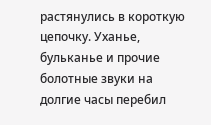растянулись в короткую цепочку. Уханье, бульканье и прочие болотные звуки на долгие часы перебил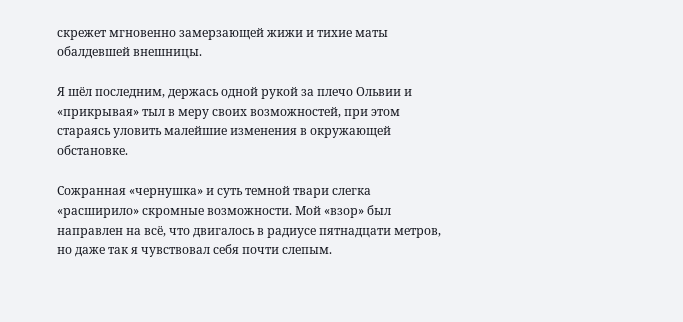скрежет мгновенно замерзающей жижи и тихие маты обалдевшей внешницы.

Я шёл последним, держась одной рукой за плечо Ольвии и «прикрывая» тыл в меру своих возможностей, при этом стараясь уловить малейшие изменения в окружающей обстановке.

Сожранная «чернушка» и суть темной твари слегка «расширило» скромные возможности. Мой «взор» был направлен на всё, что двигалось в радиусе пятнадцати метров, но даже так я чувствовал себя почти слепым.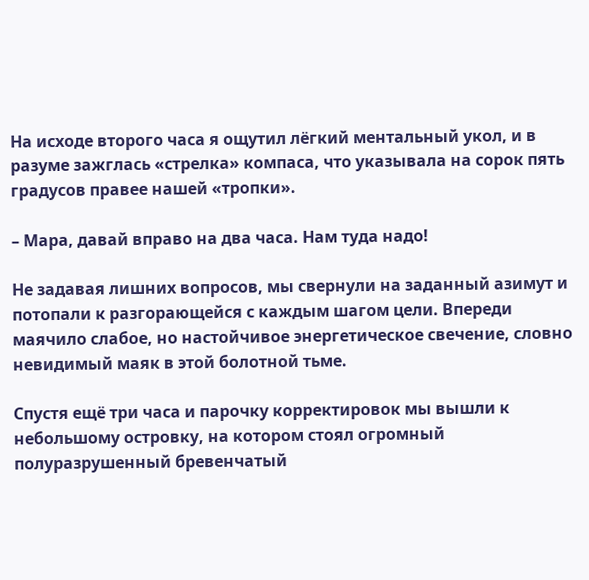На исходе второго часа я ощутил лёгкий ментальный укол, и в разуме зажглась «стрелка» компаса, что указывала на сорок пять градусов правее нашей «тропки».

– Мара, давай вправо на два часа. Нам туда надо!

Не задавая лишних вопросов, мы свернули на заданный азимут и потопали к разгорающейся с каждым шагом цели. Впереди маячило слабое, но настойчивое энергетическое свечение, словно невидимый маяк в этой болотной тьме.

Спустя ещё три часа и парочку корректировок мы вышли к небольшому островку, на котором стоял огромный полуразрушенный бревенчатый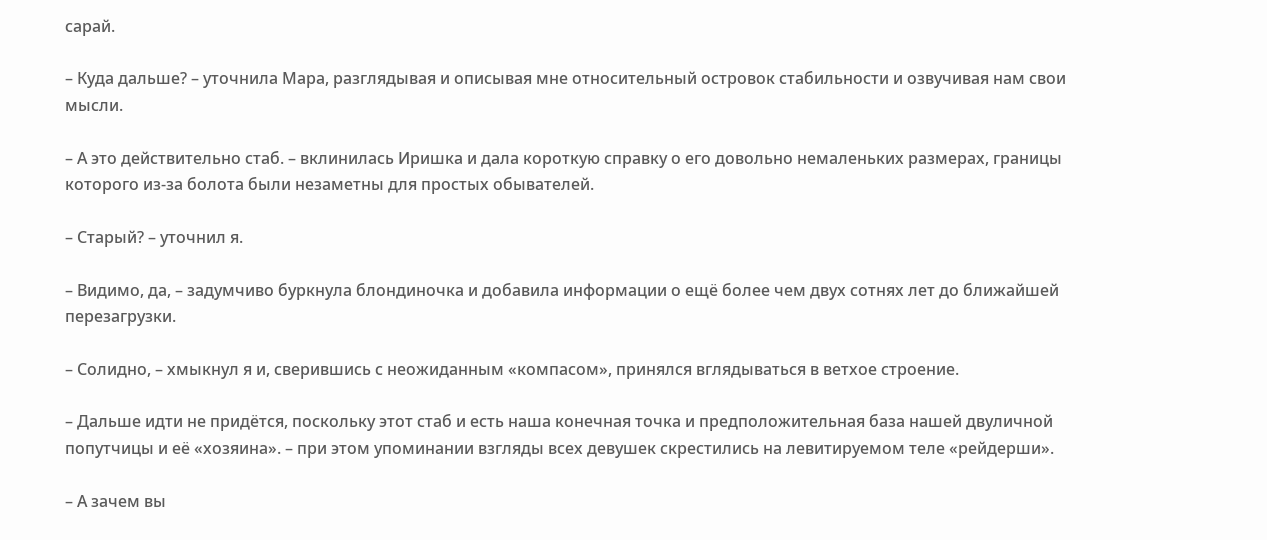сарай.

– Куда дальше? – уточнила Мара, разглядывая и описывая мне относительный островок стабильности и озвучивая нам свои мысли.

– А это действительно стаб. – вклинилась Иришка и дала короткую справку о его довольно немаленьких размерах, границы которого из-за болота были незаметны для простых обывателей.

– Старый? – уточнил я.

– Видимо, да, – задумчиво буркнула блондиночка и добавила информации о ещё более чем двух сотнях лет до ближайшей перезагрузки.

– Солидно, – хмыкнул я и, сверившись с неожиданным «компасом», принялся вглядываться в ветхое строение.

– Дальше идти не придётся, поскольку этот стаб и есть наша конечная точка и предположительная база нашей двуличной попутчицы и её «хозяина». – при этом упоминании взгляды всех девушек скрестились на левитируемом теле «рейдерши».

– А зачем вы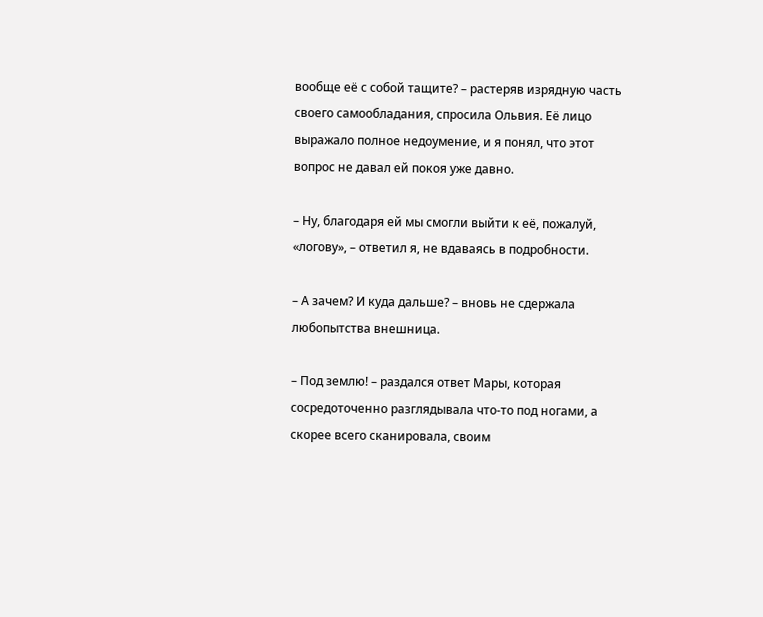вообще её с собой тащите? – растеряв изрядную часть своего самообладания, спросила Ольвия. Её лицо выражало полное недоумение, и я понял, что этот вопрос не давал ей покоя уже давно.

– Ну, благодаря ей мы смогли выйти к её, пожалуй, «логову», – ответил я, не вдаваясь в подробности.

– А зачем? И куда дальше? – вновь не сдержала любопытства внешница.

– Под землю! – раздался ответ Мары, которая сосредоточенно разглядывала что-то под ногами, а скорее всего сканировала, своим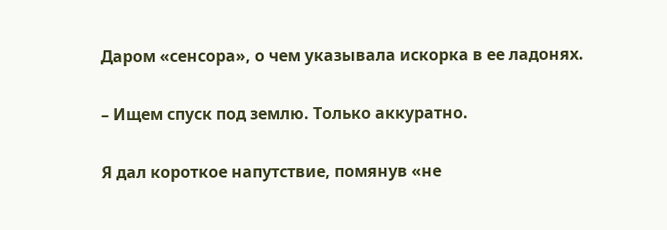Даром «сенсора», о чем указывала искорка в ее ладонях.

– Ищем спуск под землю. Только аккуратно.

Я дал короткое напутствие, помянув «не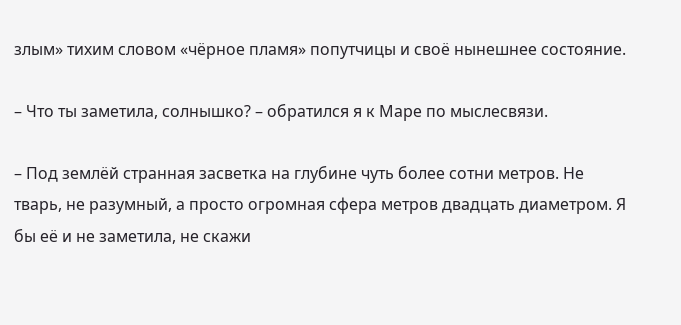злым» тихим словом «чёрное пламя» попутчицы и своё нынешнее состояние.

– Что ты заметила, солнышко? – обратился я к Маре по мыслесвязи.

– Под землёй странная засветка на глубине чуть более сотни метров. Не тварь, не разумный, а просто огромная сфера метров двадцать диаметром. Я бы её и не заметила, не скажи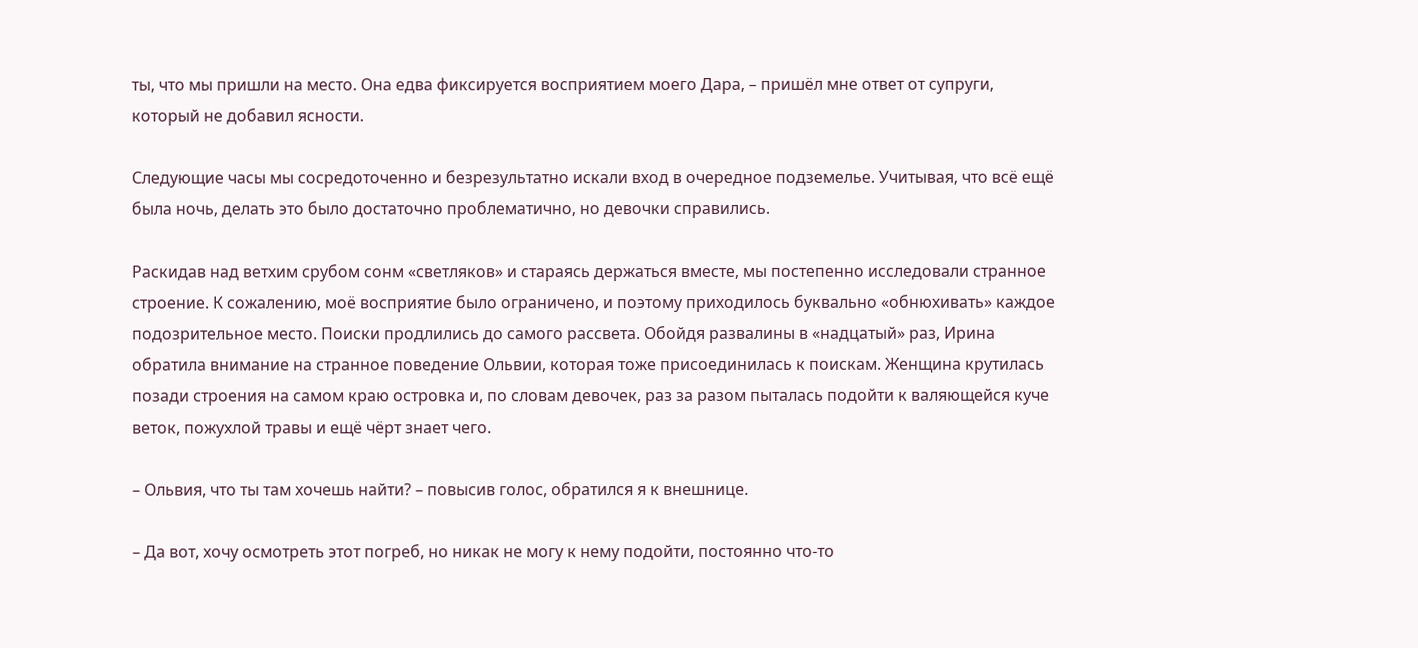ты, что мы пришли на место. Она едва фиксируется восприятием моего Дара, – пришёл мне ответ от супруги, который не добавил ясности.

Следующие часы мы сосредоточенно и безрезультатно искали вход в очередное подземелье. Учитывая, что всё ещё была ночь, делать это было достаточно проблематично, но девочки справились.

Раскидав над ветхим срубом сонм «светляков» и стараясь держаться вместе, мы постепенно исследовали странное строение. К сожалению, моё восприятие было ограничено, и поэтому приходилось буквально «обнюхивать» каждое подозрительное место. Поиски продлились до самого рассвета. Обойдя развалины в «надцатый» раз, Ирина обратила внимание на странное поведение Ольвии, которая тоже присоединилась к поискам. Женщина крутилась позади строения на самом краю островка и, по словам девочек, раз за разом пыталась подойти к валяющейся куче веток, пожухлой травы и ещё чёрт знает чего.

– Ольвия, что ты там хочешь найти? – повысив голос, обратился я к внешнице.

– Да вот, хочу осмотреть этот погреб, но никак не могу к нему подойти, постоянно что-то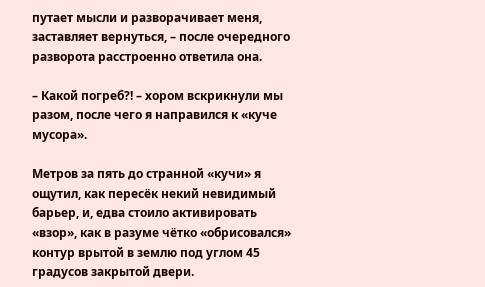путает мысли и разворачивает меня, заставляет вернуться, – после очередного разворота расстроенно ответила она.

– Какой погреб?! – хором вскрикнули мы разом, после чего я направился к «куче мусора».

Метров за пять до странной «кучи» я ощутил, как пересёк некий невидимый барьер, и, едва стоило активировать «взор», как в разуме чётко «обрисовался» контур врытой в землю под углом 45 градусов закрытой двери.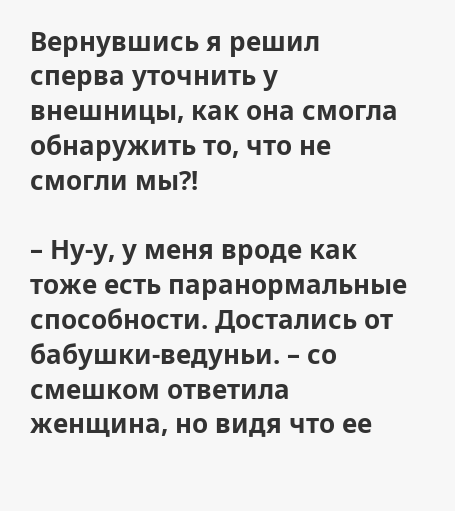Вернувшись я решил сперва уточнить у внешницы, как она смогла обнаружить то, что не смогли мы?!

– Ну-у, у меня вроде как тоже есть паранормальные способности. Достались от бабушки-ведуньи. – со смешком ответила женщина, но видя что ее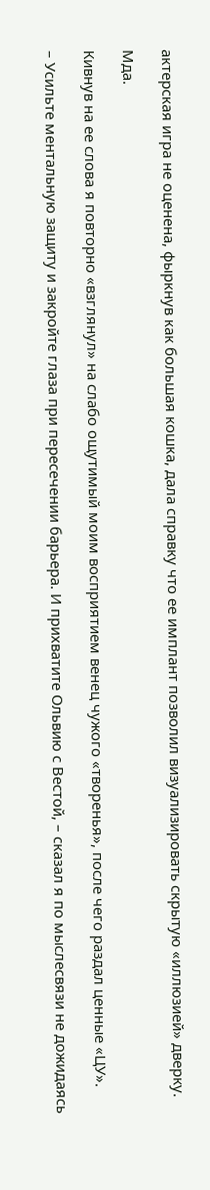актерская игра не оценена, фыркнув как большая кошка, дала справку что ее имплант позволил визуализировать скрытую «иллюзией» дверку.

Мда.

Кивнув на ее слова я повторно «взглянул» на слабо ощутимый моим восприятием венец чужого «творенья», после чего раздал ценные «ЦУ».

– Усильте ментальную защиту и закройте глаза при пересечении барьера. И прихватите Ольвию с Вестой, – сказал я по мыслесвязи не дожидаясь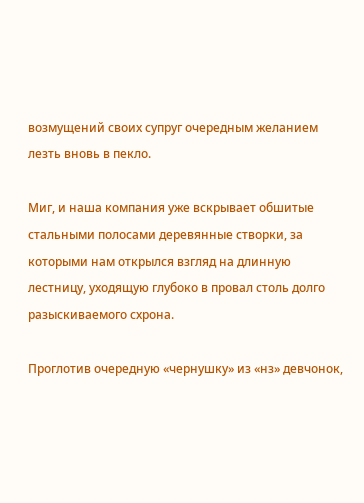возмущений своих супруг очередным желанием лезть вновь в пекло.

Миг, и наша компания уже вскрывает обшитые стальными полосами деревянные створки, за которыми нам открылся взгляд на длинную лестницу, уходящую глубоко в провал столь долго разыскиваемого схрона.

Проглотив очередную «чернушку» из «нз» девчонок,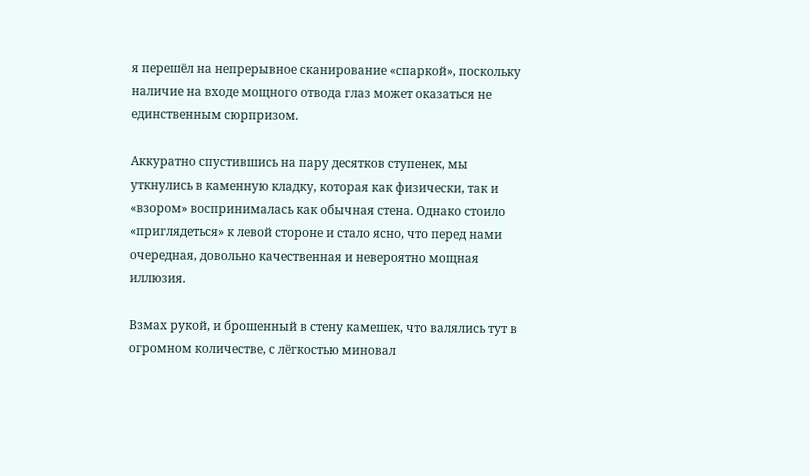я перешёл на непрерывное сканирование «спаркой», поскольку наличие на входе мощного отвода глаз может оказаться не единственным сюрпризом.

Аккуратно спустившись на пару десятков ступенек, мы уткнулись в каменную кладку, которая как физически, так и «взором» воспринималась как обычная стена. Однако стоило «приглядеться» к левой стороне и стало ясно, что перед нами очередная, довольно качественная и невероятно мощная иллюзия.

Взмах рукой, и брошенный в стену камешек, что валялись тут в огромном количестве, с лёгкостью миновал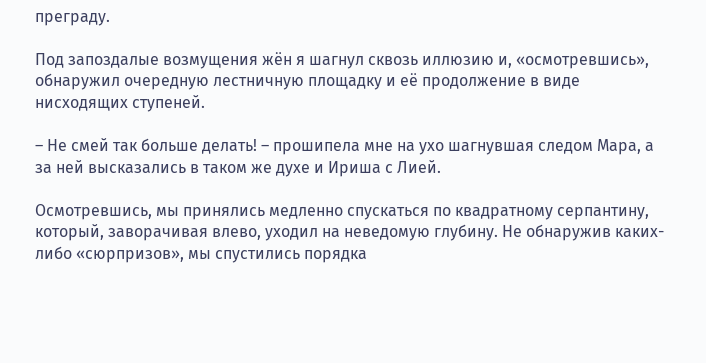преграду.

Под запоздалые возмущения жён я шагнул сквозь иллюзию и, «осмотревшись», обнаружил очередную лестничную площадку и её продолжение в виде нисходящих ступеней.

– Не смей так больше делать! – прошипела мне на ухо шагнувшая следом Мара, а за ней высказались в таком же духе и Ириша с Лией.

Осмотревшись, мы принялись медленно спускаться по квадратному серпантину, который, заворачивая влево, уходил на неведомую глубину. Не обнаружив каких-либо «сюрпризов», мы спустились порядка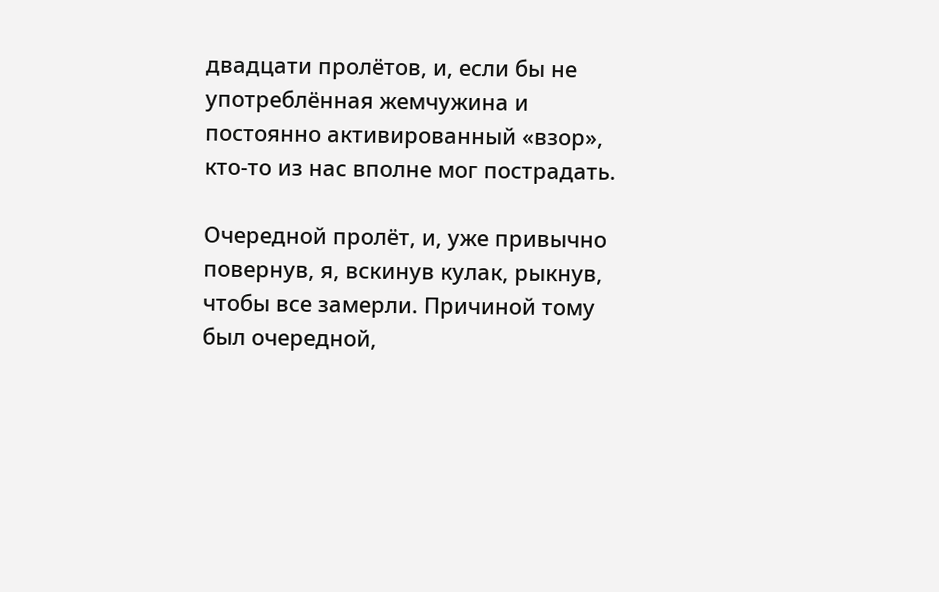двадцати пролётов, и, если бы не употреблённая жемчужина и постоянно активированный «взор», кто-то из нас вполне мог пострадать.

Очередной пролёт, и, уже привычно повернув, я, вскинув кулак, рыкнув, чтобы все замерли. Причиной тому был очередной,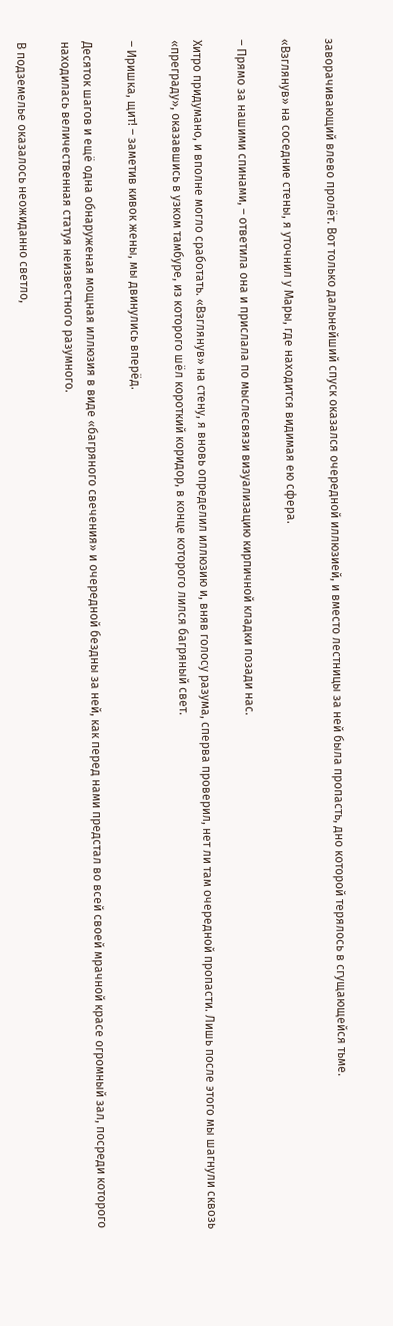заворачивающий влево пролёт. Вот только дальнейший спуск оказался очередной иллюзией, и вместо лестницы за ней была пропасть, дно которой терялось в сгущающейся тьме.

«Взглянув» на соседние стены, я уточнил у Мары, где находится видимая ею сфера.

– Прямо за нашими спинами, – ответила она и прислала по мыслесвязи визуализацию кирпичной кладки позади нас.

Хитро придумано, и вполне могло сработать. «Взглянув» на стену, я вновь определил иллюзию и, вняв голосу разума, сперва проверил, нет ли там очередной пропасти. Лишь после этого мы шагнули сквозь «преграду», оказавшись в узком тамбуре, из которого шёл короткий коридор, в конце которого лился багряный свет.

– Иришка, щит! – заметив кивок жены, мы двинулись вперёд.

Десяток шагов и ещё одна обнаруженая мощная иллюзия в виде «багряного свечения» и очередной бездны за ней, как перед нами предстал во всей своей мрачной красе огромный зал, посреди которого находилась величественная статуя неизвестного разумного.

В подземелье оказалось неожиданно светло,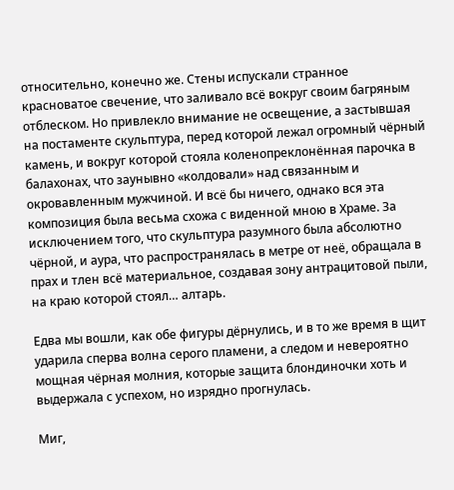относительно, конечно же. Стены испускали странное красноватое свечение, что заливало всё вокруг своим багряным отблеском. Но привлекло внимание не освещение, а застывшая на постаменте скульптура, перед которой лежал огромный чёрный камень, и вокруг которой стояла коленопреклонённая парочка в балахонах, что заунывно «колдовали» над связанным и окровавленным мужчиной. И всё бы ничего, однако вся эта композиция была весьма схожа с виденной мною в Храме. За исключением того, что скульптура разумного была абсолютно чёрной, и аура, что распространялась в метре от неё, обращала в прах и тлен всё материальное, создавая зону антрацитовой пыли, на краю которой стоял… алтарь.

Едва мы вошли, как обе фигуры дёрнулись, и в то же время в щит ударила сперва волна серого пламени, а следом и невероятно мощная чёрная молния, которые защита блондиночки хоть и выдержала с успехом, но изрядно прогнулась.

Миг,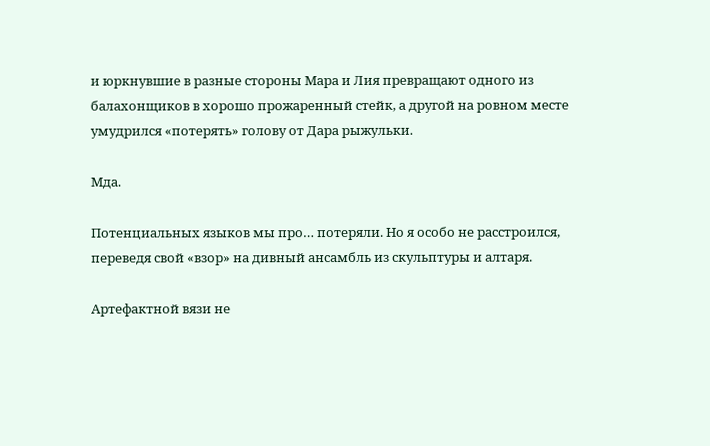и юркнувшие в разные стороны Мара и Лия превращают одного из балахонщиков в хорошо прожаренный стейк, а другой на ровном месте умудрился «потерять» голову от Дара рыжульки.

Мда.

Потенциальных языков мы про… потеряли. Но я особо не расстроился, переведя свой «взор» на дивный ансамбль из скульптуры и алтаря.

Артефактной вязи не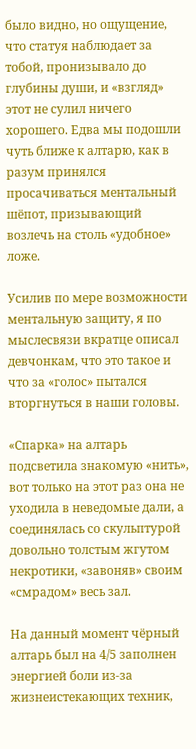было видно, но ощущение, что статуя наблюдает за тобой, пронизывало до глубины души, и «взгляд» этот не сулил ничего хорошего. Едва мы подошли чуть ближе к алтарю, как в разум принялся просачиваться ментальный шёпот, призывающий возлечь на столь «удобное» ложе.

Усилив по мере возможности ментальную защиту, я по мыслесвязи вкратце описал девчонкам, что это такое и что за «голос» пытался вторгнуться в наши головы.

«Спарка» на алтарь подсветила знакомую «нить», вот только на этот раз она не уходила в неведомые дали, а соединялась со скульптурой довольно толстым жгутом некротики, «завоняв» своим «смрадом» весь зал.

На данный момент чёрный алтарь был на 4/5 заполнен энергией боли из-за жизнеистекающих техник,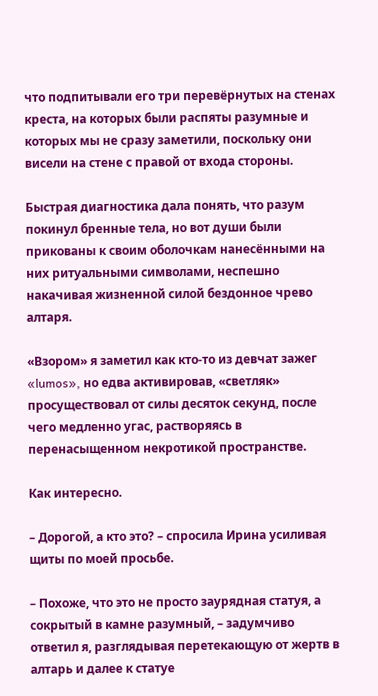что подпитывали его три перевёрнутых на стенах креста, на которых были распяты разумные и которых мы не сразу заметили, поскольку они висели на стене с правой от входа стороны.

Быстрая диагностика дала понять, что разум покинул бренные тела, но вот души были прикованы к своим оболочкам нанесёнными на них ритуальными символами, неспешно накачивая жизненной силой бездонное чрево алтаря.

«Взором» я заметил как кто-то из девчат зажег «lumos», но едва активировав, «светляк» просуществовал от силы десяток секунд, после чего медленно угас, растворяясь в перенасыщенном некротикой пространстве.

Как интересно.

– Дорогой, а кто это? – спросила Ирина усиливая щиты по моей просьбе.

– Похоже, что это не просто заурядная статуя, а сокрытый в камне разумный, – задумчиво ответил я, разглядывая перетекающую от жертв в алтарь и далее к статуе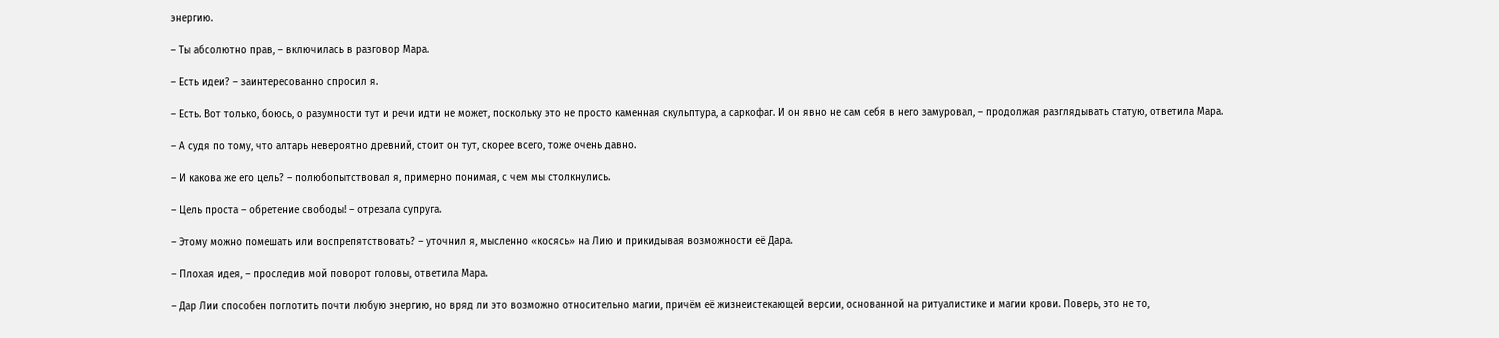энергию.

– Ты абсолютно прав, – включилась в разговор Мара.

– Есть идеи? – заинтересованно спросил я.

– Есть. Вот только, боюсь, о разумности тут и речи идти не может, поскольку это не просто каменная скульптура, а саркофаг. И он явно не сам себя в него замуровал, – продолжая разглядывать статую, ответила Мара.

– А судя по тому, что алтарь невероятно древний, стоит он тут, скорее всего, тоже очень давно.

– И какова же его цель? – полюбопытствовал я, примерно понимая, с чем мы столкнулись.

– Цель проста – обретение свободы! – отрезала супруга.

– Этому можно помешать или воспрепятствовать? – уточнил я, мысленно «косясь» на Лию и прикидывая возможности её Дара.

– Плохая идея, – проследив мой поворот головы, ответила Мара.

– Дар Лии способен поглотить почти любую энергию, но вряд ли это возможно относительно магии, причём её жизнеистекающей версии, основанной на ритуалистике и магии крови. Поверь, это не то,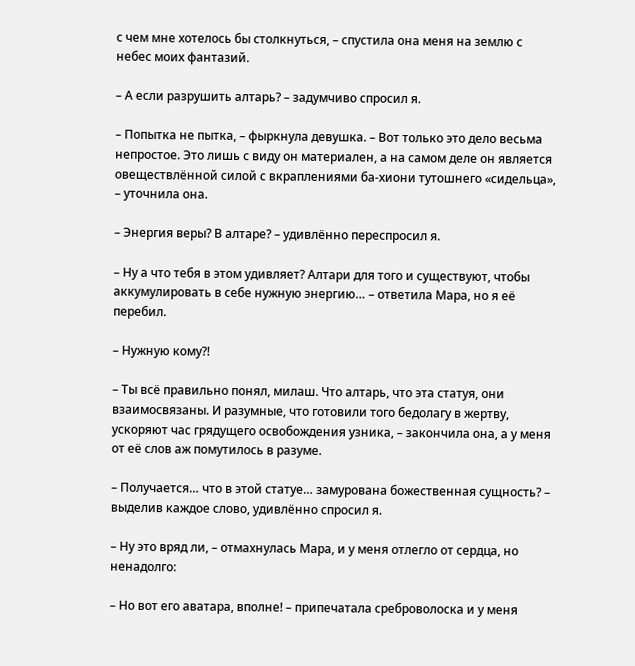с чем мне хотелось бы столкнуться, – спустила она меня на землю с небес моих фантазий.

– А если разрушить алтарь? – задумчиво спросил я.

– Попытка не пытка, – фыркнула девушка. – Вот только это дело весьма непростое. Это лишь с виду он материален, а на самом деле он является овеществлённой силой с вкраплениями ба-хиони тутошнего «сидельца», – уточнила она.

– Энергия веры? В алтаре? – удивлённо переспросил я.

– Ну а что тебя в этом удивляет? Алтари для того и существуют, чтобы аккумулировать в себе нужную энергию… – ответила Мара, но я её перебил.

– Нужную кому?!

– Ты всё правильно понял, милаш. Что алтарь, что эта статуя, они взаимосвязаны. И разумные, что готовили того бедолагу в жертву, ускоряют час грядущего освобождения узника, – закончила она, а у меня от её слов аж помутилось в разуме.

– Получается… что в этой статуе… замурована божественная сущность? – выделив каждое слово, удивлённо спросил я.

– Ну это вряд ли, – отмахнулась Мара, и у меня отлегло от сердца, но ненадолго:

– Но вот его аватара, вполне! – припечатала среброволоска и у меня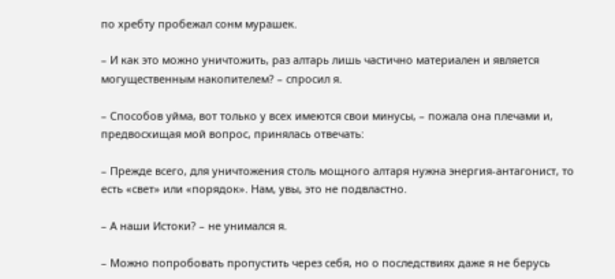по хребту пробежал сонм мурашек.

– И как это можно уничтожить, раз алтарь лишь частично материален и является могущественным накопителем? – спросил я.

– Способов уйма, вот только у всех имеются свои минусы, – пожала она плечами и, предвосхищая мой вопрос, принялась отвечать:

– Прежде всего, для уничтожения столь мощного алтаря нужна энергия-антагонист, то есть «свет» или «порядок». Нам, увы, это не подвластно.

– А наши Истоки? – не унимался я.

– Можно попробовать пропустить через себя, но о последствиях даже я не берусь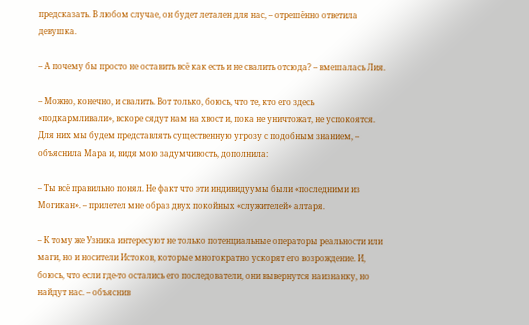предсказать. В любом случае, он будет летален для нас, – отрешённо ответила девушка.

– А почему бы просто не оставить всё как есть и не свалить отсюда? – вмешалась Лия.

– Можно, конечно, и свалить. Вот только, боюсь, что те, кто его здесь «подкармливали», вскоре сядут нам на хвост и, пока не уничтожат, не успокоятся. Для них мы будем представлять существенную угрозу с подобным знанием, – объяснила Мара и, видя мою задумчивость, дополнила:

– Ты всё правильно понял. Не факт что эти индивидуумы были «последними из Могикан». – прилетел мне образ двух покойных «служителей» алтаря.

– К тому же Узника интересуют не только потенциальные операторы реальности или маги, но и носители Истоков, которые многократно ускорят его возрождение. И, боюсь, что если где-то остались его последователи, они вывернутся наизнанку, но найдут нас. – объяснив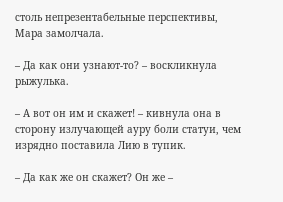столь непрезентабельные перспективы, Мара замолчала.

– Да как они узнают-то? – воскликнула рыжулька.

– А вот он им и скажет! – кивнула она в сторону излучающей ауру боли статуи, чем изрядно поставила Лию в тупик.

– Да как же он скажет? Он же –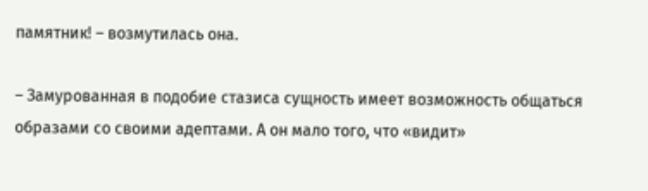памятник! – возмутилась она.

– Замурованная в подобие стазиса сущность имеет возможность общаться образами со своими адептами. А он мало того, что «видит»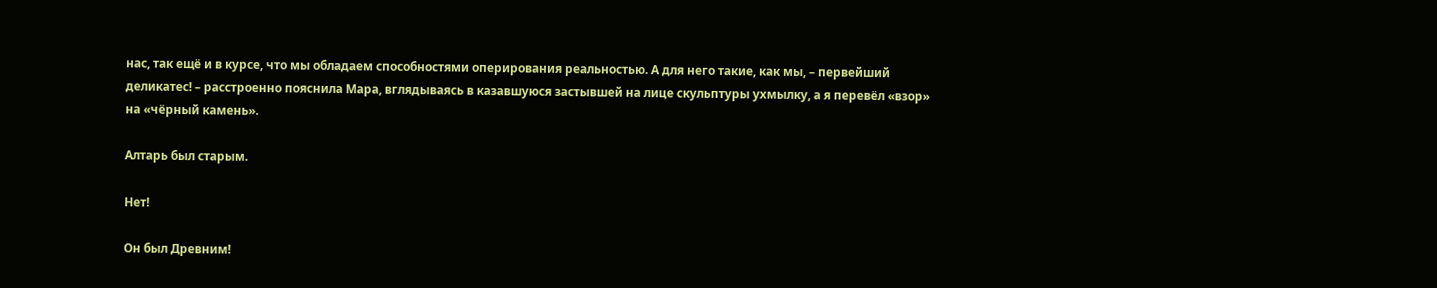нас, так ещё и в курсе, что мы обладаем способностями оперирования реальностью. А для него такие, как мы, – первейший деликатес! – расстроенно пояснила Мара, вглядываясь в казавшуюся застывшей на лице скульптуры ухмылку, а я перевёл «взор» на «чёрный камень».

Алтарь был старым.

Нет!

Он был Древним!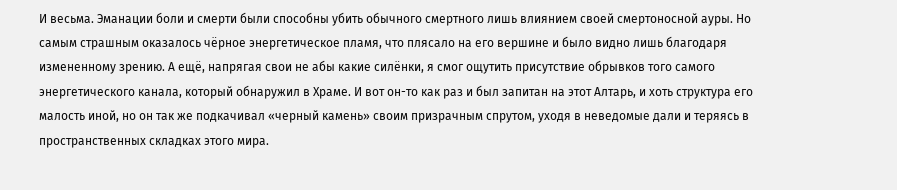И весьма. Эманации боли и смерти были способны убить обычного смертного лишь влиянием своей смертоносной ауры. Но самым страшным оказалось чёрное энергетическое пламя, что плясало на его вершине и было видно лишь благодаря измененному зрению. А ещё, напрягая свои не абы какие силёнки, я смог ощутить присутствие обрывков того самого энергетического канала, который обнаружил в Храме. И вот он-то как раз и был запитан на этот Алтарь, и хоть структура его малость иной, но он так же подкачивал «черный камень» своим призрачным спрутом, уходя в неведомые дали и теряясь в пространственных складках этого мира.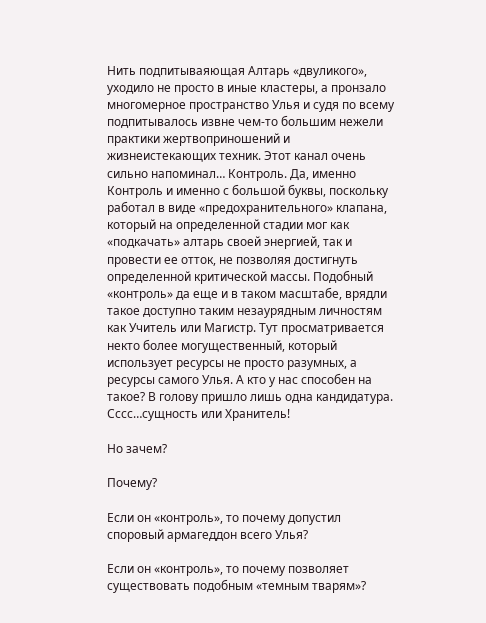Нить подпитываяющая Алтарь «двуликого», уходило не просто в иные кластеры, а пронзало многомерное пространство Улья и судя по всему подпитывалось извне чем-то большим нежели практики жертвоприношений и жизнеистекающих техник. Этот канал очень сильно напоминал… Контроль. Да, именно Контроль и именно с большой буквы, поскольку работал в виде «предохранительного» клапана, который на определенной стадии мог как «подкачать» алтарь своей энергией, так и провести ее отток, не позволяя достигнуть определенной критической массы. Подобный «контроль» да еще и в таком масштабе, врядли такое доступно таким незаурядным личностям как Учитель или Магистр. Тут просматривается некто более могущественный, который использует ресурсы не просто разумных, а ресурсы самого Улья. А кто у нас способен на такое? В голову пришло лишь одна кандидатура. Сссс…сущность или Хранитель!

Но зачем?

Почему?

Если он «контроль», то почему допустил споровый армагеддон всего Улья?

Если он «контроль», то почему позволяет существовать подобным «темным тварям»?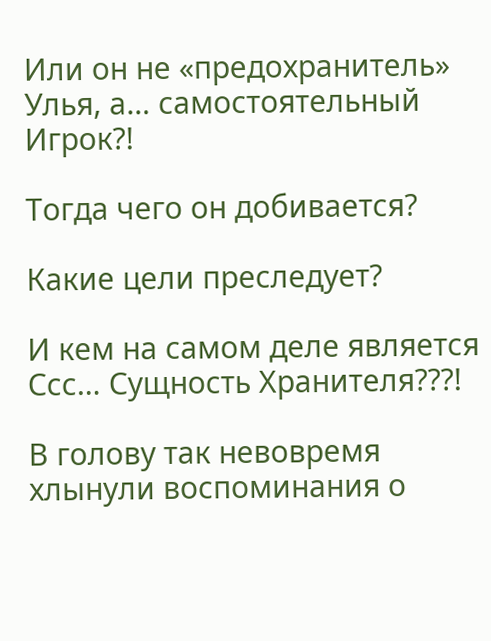Или он не «предохранитель» Улья, а… самостоятельный Игрок?!

Тогда чего он добивается?

Какие цели преследует?

И кем на самом деле является Ссс… Сущность Хранителя???!

В голову так невовремя хлынули воспоминания о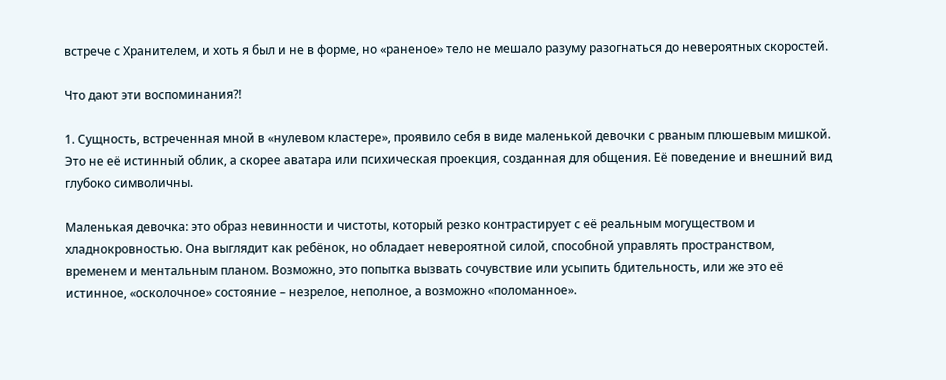встрече с Хранителем, и хоть я был и не в форме, но «раненое» тело не мешало разуму разогнаться до невероятных скоростей.

Что дают эти воспоминания?!

1. Сущность, встреченная мной в «нулевом кластере», проявило себя в виде маленькой девочки с рваным плюшевым мишкой. Это не её истинный облик, а скорее аватара или психическая проекция, созданная для общения. Её поведение и внешний вид глубоко символичны.

Маленькая девочка: это образ невинности и чистоты, который резко контрастирует с её реальным могуществом и хладнокровностью. Она выглядит как ребёнок, но обладает невероятной силой, способной управлять пространством, временем и ментальным планом. Возможно, это попытка вызвать сочувствие или усыпить бдительность, или же это её истинное, «осколочное» состояние – незрелое, неполное, а возможно «поломанное».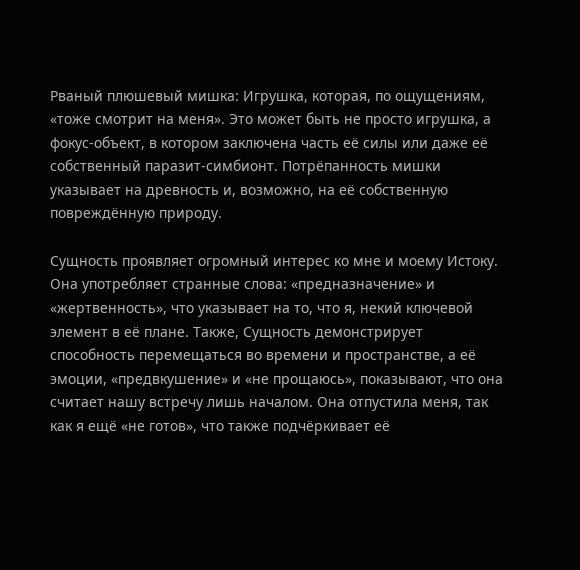Рваный плюшевый мишка: Игрушка, которая, по ощущениям, «тоже смотрит на меня». Это может быть не просто игрушка, а фокус-объект, в котором заключена часть её силы или даже её собственный паразит-симбионт. Потрёпанность мишки указывает на древность и, возможно, на её собственную повреждённую природу.

Сущность проявляет огромный интерес ко мне и моему Истоку. Она употребляет странные слова: «предназначение» и «жертвенность», что указывает на то, что я, некий ключевой элемент в её плане. Также, Сущность демонстрирует способность перемещаться во времени и пространстве, а её эмоции, «предвкушение» и «не прощаюсь», показывают, что она считает нашу встречу лишь началом. Она отпустила меня, так как я ещё «не готов», что также подчёркивает её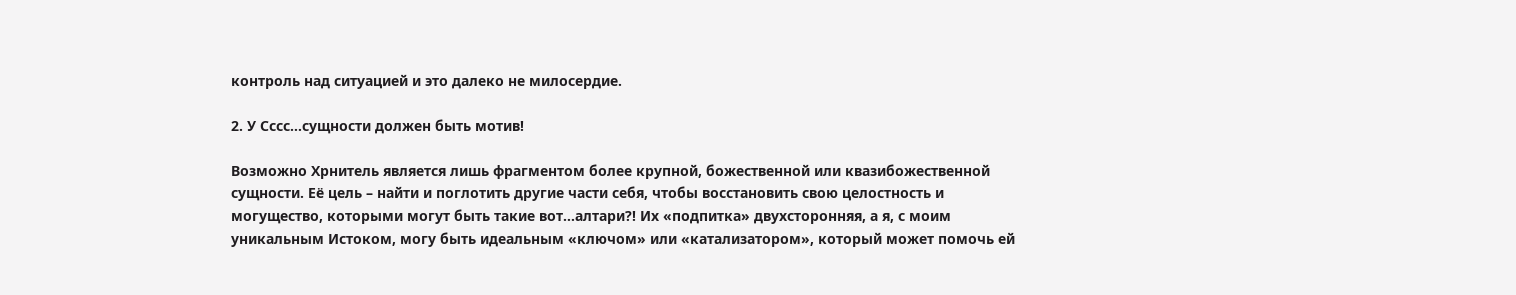контроль над ситуацией и это далеко не милосердие.

2. У Сссс…сущности должен быть мотив!

Возможно Хрнитель является лишь фрагментом более крупной, божественной или квазибожественной сущности. Её цель – найти и поглотить другие части себя, чтобы восстановить свою целостность и могущество, которыми могут быть такие вот…алтари?! Их «подпитка» двухсторонняя, а я, с моим уникальным Истоком, могу быть идеальным «ключом» или «катализатором», который может помочь ей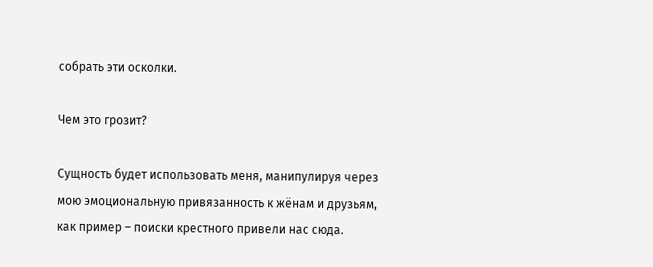собрать эти осколки.

Чем это грозит?

Сущность будет использовать меня, манипулируя через мою эмоциональную привязанность к жёнам и друзьям, как пример – поиски крестного привели нас сюда.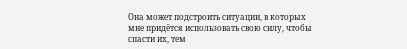Она может подстроить ситуации, в которых мне придётся использовать свою силу, чтобы спасти их, тем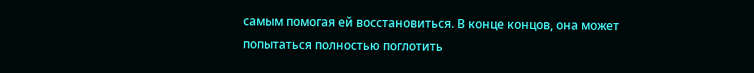самым помогая ей восстановиться. В конце концов, она может попытаться полностью поглотить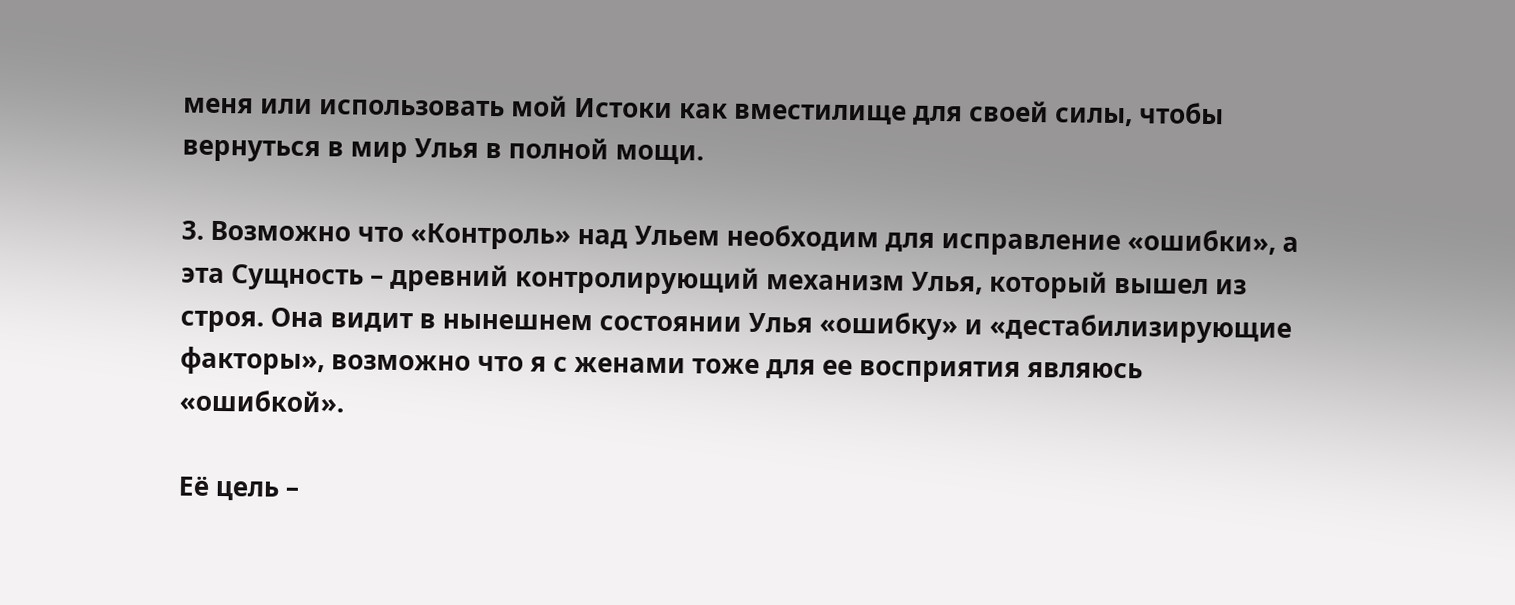меня или использовать мой Истоки как вместилище для своей силы, чтобы вернуться в мир Улья в полной мощи.

3. Возможно что «Контроль» над Ульем необходим для исправление «ошибки», а эта Сущность – древний контролирующий механизм Улья, который вышел из строя. Она видит в нынешнем состоянии Улья «ошибку» и «дестабилизирующие факторы», возможно что я с женами тоже для ее восприятия являюсь «ошибкой».

Её цель –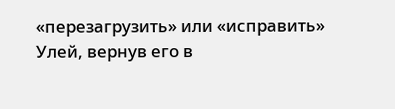«перезагрузить» или «исправить» Улей, вернув его в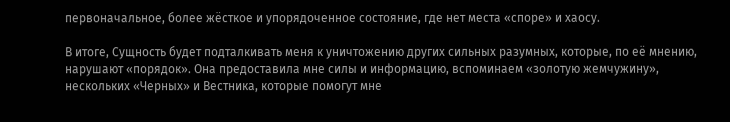первоначальное, более жёсткое и упорядоченное состояние, где нет места «споре» и хаосу.

В итоге, Сущность будет подталкивать меня к уничтожению других сильных разумных, которые, по её мнению, нарушают «порядок». Она предоставила мне силы и информацию, вспоминаем «золотую жемчужину», нескольких «Черных» и Вестника, которые помогут мне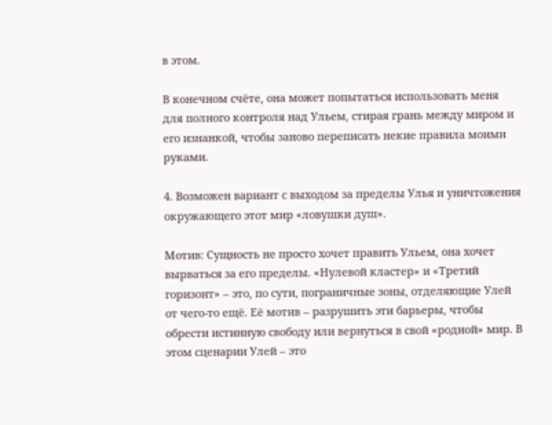в этом.

В конечном счёте, она может попытаться использовать меня для полного контроля над Ульем, стирая грань между миром и его изнанкой, чтобы заново переписать некие правила моими руками.

4. Возможен вариант с выходом за пределы Улья и уничтожения окружающего этот мир «ловушки душ».

Мотив: Сущность не просто хочет править Ульем, она хочет вырваться за его пределы. «Нулевой кластер» и «Третий горизонт» – это, по сути, пограничные зоны, отделяющие Улей от чего-то ещё. Её мотив – разрушить эти барьеры, чтобы обрести истинную свободу или вернуться в свой «родной» мир. В этом сценарии Улей – это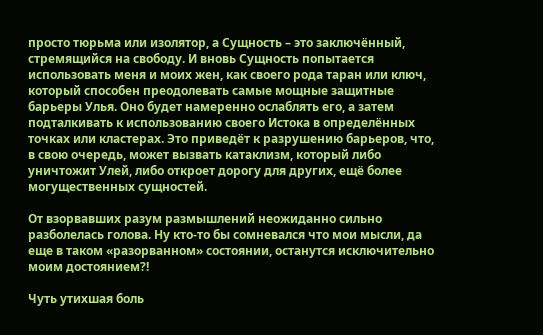просто тюрьма или изолятор, а Сущность – это заключённый, стремящийся на свободу. И вновь Сущность попытается использовать меня и моих жен, как своего рода таран или ключ, который способен преодолевать самые мощные защитные барьеры Улья. Оно будет намеренно ослаблять его, а затем подталкивать к использованию своего Истока в определённых точках или кластерах. Это приведёт к разрушению барьеров, что, в свою очередь, может вызвать катаклизм, который либо уничтожит Улей, либо откроет дорогу для других, ещё более могущественных сущностей.

От взорвавших разум размышлений неожиданно сильно разболелась голова. Ну кто-то бы сомневался что мои мысли, да еще в таком «разорванном» состоянии, останутся исключительно моим достоянием?!

Чуть утихшая боль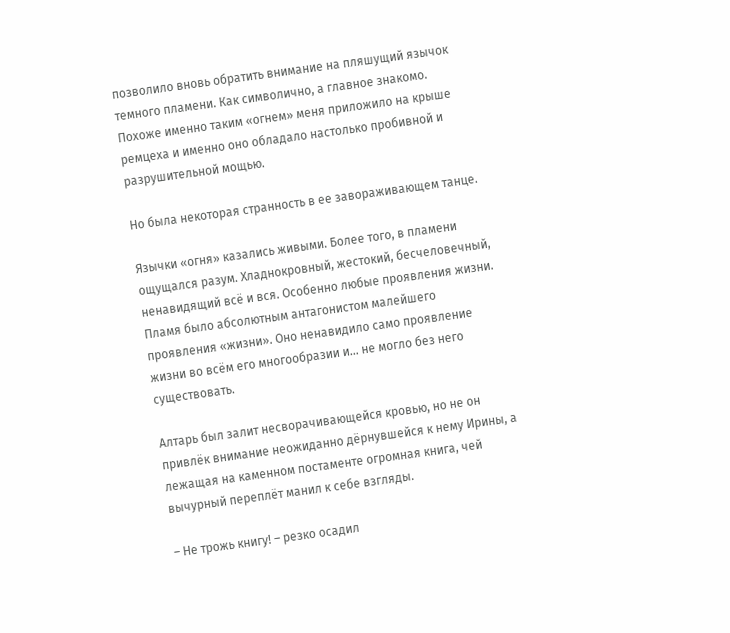позволило вновь обратить внимание на пляшущий язычок темного пламени. Как символично, а главное знакомо. Похоже именно таким «огнем» меня приложило на крыше ремцеха и именно оно обладало настолько пробивной и разрушительной мощью.

Но была некоторая странность в ее завораживающем танце.

Язычки «огня» казались живыми. Более того, в пламени ощущался разум. Хладнокровный, жестокий, бесчеловечный, ненавидящий всё и вся. Особенно любые проявления жизни. Пламя было абсолютным антагонистом малейшего проявления «жизни». Оно ненавидило само проявление жизни во всём его многообразии и… не могло без него существовать.

Алтарь был залит несворачивающейся кровью, но не он привлёк внимание неожиданно дёрнувшейся к нему Ирины, а лежащая на каменном постаменте огромная книга, чей вычурный переплёт манил к себе взгляды.

– Не трожь книгу! – резко осадил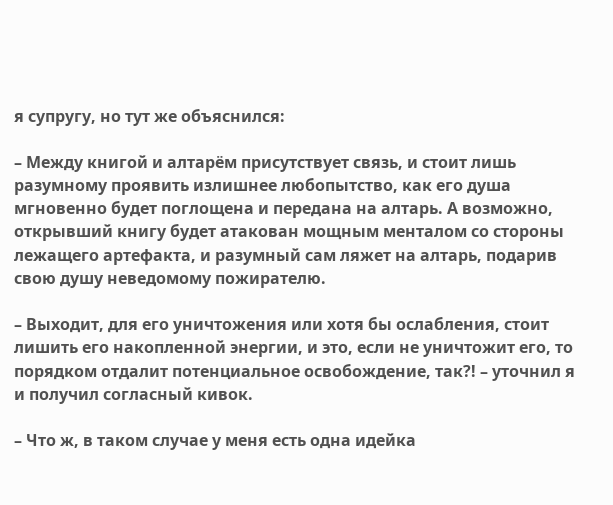я супругу, но тут же объяснился:

– Между книгой и алтарём присутствует связь, и стоит лишь разумному проявить излишнее любопытство, как его душа мгновенно будет поглощена и передана на алтарь. А возможно, открывший книгу будет атакован мощным менталом со стороны лежащего артефакта, и разумный сам ляжет на алтарь, подарив свою душу неведомому пожирателю.

– Выходит, для его уничтожения или хотя бы ослабления, стоит лишить его накопленной энергии, и это, если не уничтожит его, то порядком отдалит потенциальное освобождение, так?! – уточнил я и получил согласный кивок.

– Что ж, в таком случае у меня есть одна идейка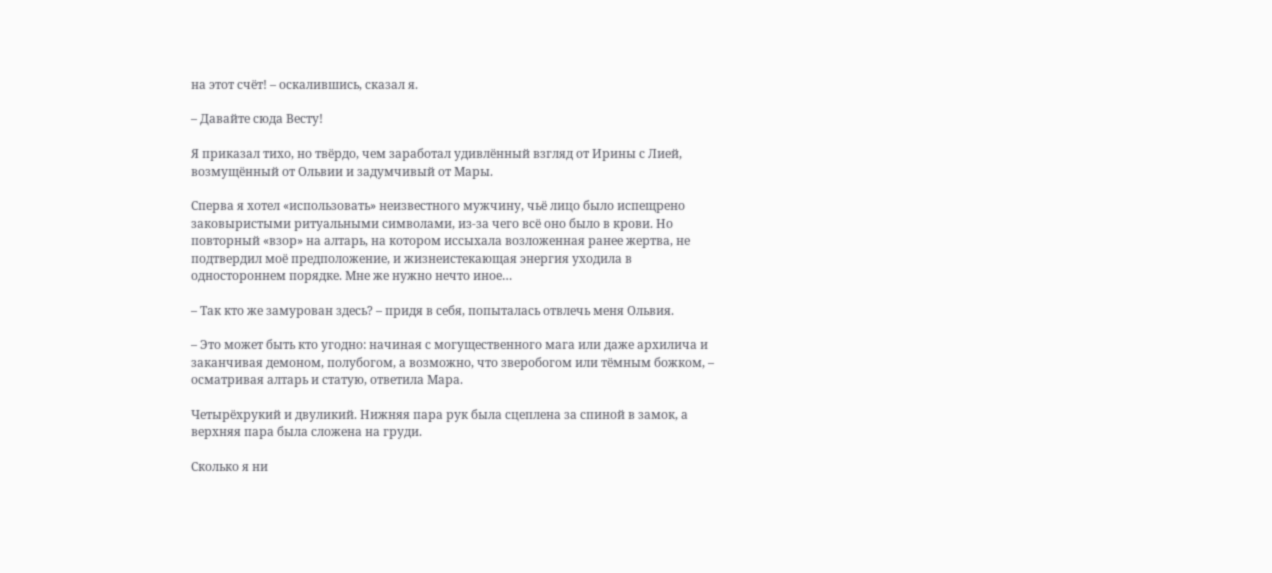на этот счёт! – оскалившись, сказал я.

– Давайте сюда Весту!

Я приказал тихо, но твёрдо, чем заработал удивлённый взгляд от Ирины с Лией, возмущённый от Ольвии и задумчивый от Мары.

Сперва я хотел «использовать» неизвестного мужчину, чьё лицо было испещрено заковыристыми ритуальными символами, из-за чего всё оно было в крови. Но повторный «взор» на алтарь, на котором иссыхала возложенная ранее жертва, не подтвердил моё предположение, и жизнеистекающая энергия уходила в одностороннем порядке. Мне же нужно нечто иное…

– Так кто же замурован здесь? – придя в себя, попыталась отвлечь меня Ольвия.

– Это может быть кто угодно: начиная с могущественного мага или даже архилича и заканчивая демоном, полубогом, а возможно, что зверобогом или тёмным божком, – осматривая алтарь и статую, ответила Мара.

Четырёхрукий и двуликий. Нижняя пара рук была сцеплена за спиной в замок, а верхняя пара была сложена на груди.

Сколько я ни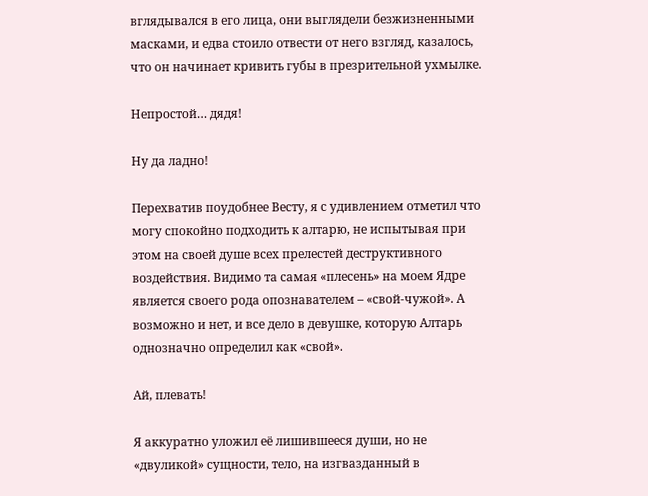вглядывался в его лица, они выглядели безжизненными масками, и едва стоило отвести от него взгляд, казалось, что он начинает кривить губы в презрительной ухмылке.

Непростой… дядя!

Ну да ладно!

Перехватив поудобнее Весту, я с удивлением отметил что могу спокойно подходить к алтарю, не испытывая при этом на своей душе всех прелестей деструктивного воздействия. Видимо та самая «плесень» на моем Ядре является своего рода опознавателем – «свой-чужой». А возможно и нет, и все дело в девушке, которую Алтарь однозначно определил как «свой».

Ай, плевать!

Я аккуратно уложил её лишившееся души, но не «двуликой» сущности, тело, на изгвазданный в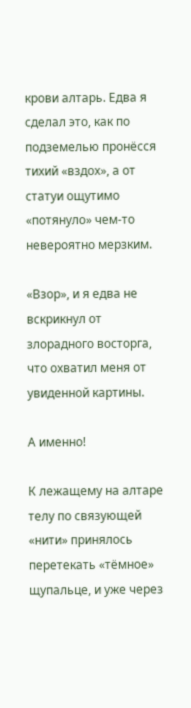крови алтарь. Едва я сделал это, как по подземелью пронёсся тихий «вздох», а от статуи ощутимо «потянуло» чем-то невероятно мерзким.

«Взор», и я едва не вскрикнул от злорадного восторга, что охватил меня от увиденной картины.

А именно!

К лежащему на алтаре телу по связующей «нити» принялось перетекать «тёмное» щупальце, и уже через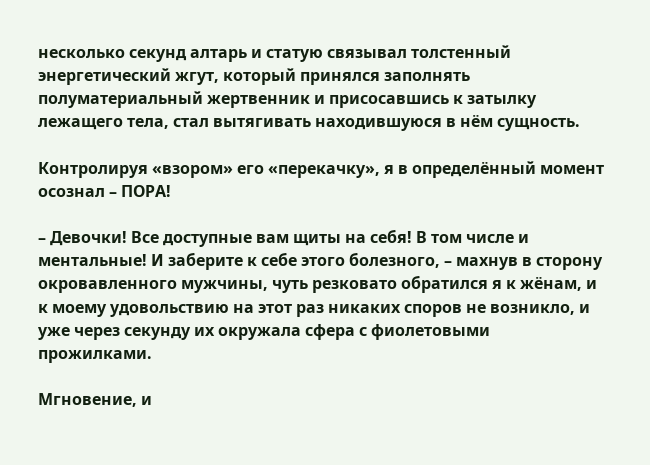несколько секунд алтарь и статую связывал толстенный энергетический жгут, который принялся заполнять полуматериальный жертвенник и присосавшись к затылку лежащего тела, стал вытягивать находившуюся в нём сущность.

Контролируя «взором» его «перекачку», я в определённый момент осознал – ПОРА!

– Девочки! Все доступные вам щиты на себя! В том числе и ментальные! И заберите к себе этого болезного, – махнув в сторону окровавленного мужчины, чуть резковато обратился я к жёнам, и к моему удовольствию на этот раз никаких споров не возникло, и уже через секунду их окружала сфера с фиолетовыми прожилками.

Мгновение, и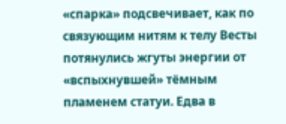«спарка» подсвечивает, как по связующим нитям к телу Весты потянулись жгуты энергии от «вспыхнувшей» тёмным пламенем статуи. Едва в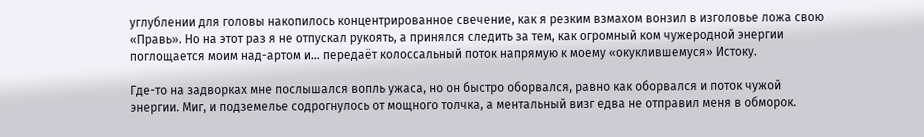углублении для головы накопилось концентрированное свечение, как я резким взмахом вонзил в изголовье ложа свою «Правь». Но на этот раз я не отпускал рукоять, а принялся следить за тем, как огромный ком чужеродной энергии поглощается моим над-артом и… передаёт колоссальный поток напрямую к моему «окуклившемуся» Истоку.

Где-то на задворках мне послышался вопль ужаса, но он быстро оборвался, равно как оборвался и поток чужой энергии. Миг, и подземелье содрогнулось от мощного толчка, а ментальный визг едва не отправил меня в обморок.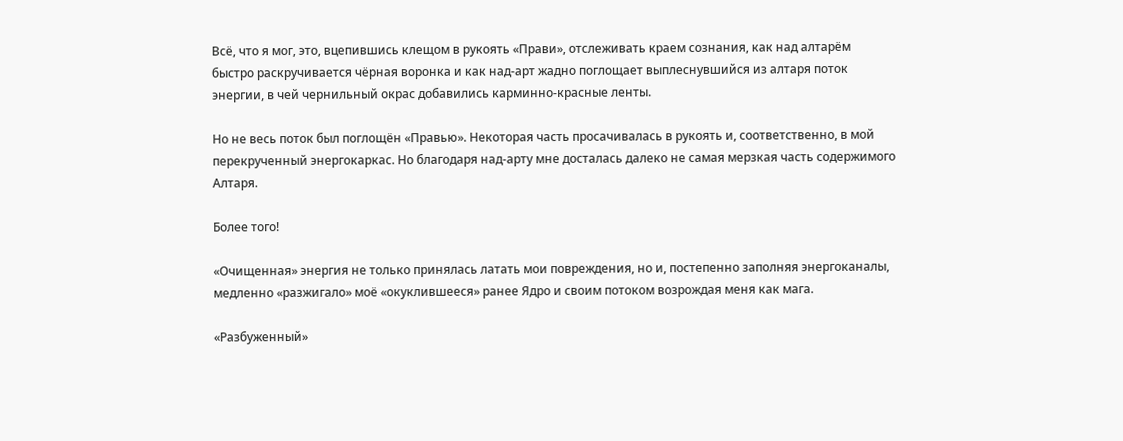Всё, что я мог, это, вцепившись клещом в рукоять «Прави», отслеживать краем сознания, как над алтарём быстро раскручивается чёрная воронка и как над-арт жадно поглощает выплеснувшийся из алтаря поток энергии, в чей чернильный окрас добавились карминно-красные ленты.

Но не весь поток был поглощён «Правью». Некоторая часть просачивалась в рукоять и, соответственно, в мой перекрученный энергокаркас. Но благодаря над-арту мне досталась далеко не самая мерзкая часть содержимого Алтаря.

Более того!

«Очищенная» энергия не только принялась латать мои повреждения, но и, постепенно заполняя энергоканалы, медленно «разжигало» моё «окуклившееся» ранее Ядро и своим потоком возрождая меня как мага.

«Разбуженный»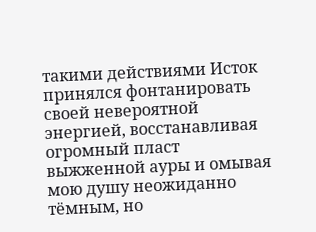такими действиями Исток принялся фонтанировать своей невероятной энергией, восстанавливая огромный пласт выжженной ауры и омывая мою душу неожиданно тёмным, но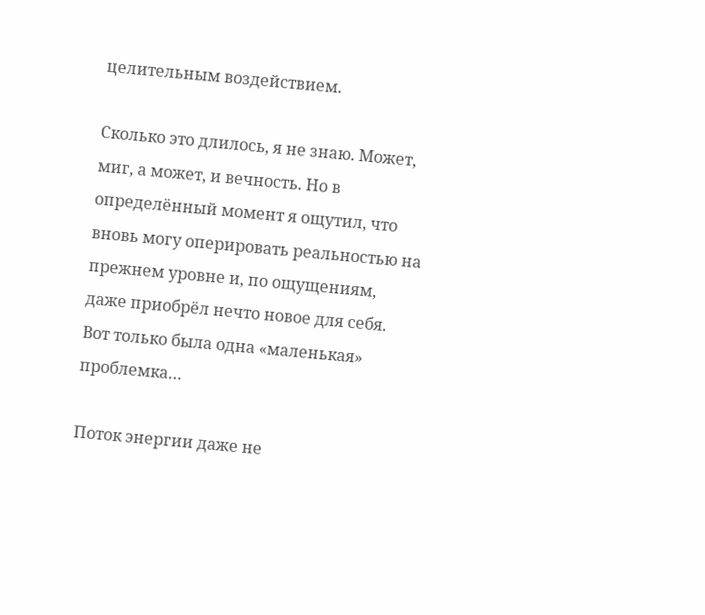целительным воздействием.

Сколько это длилось, я не знаю. Может, миг, а может, и вечность. Но в определённый момент я ощутил, что вновь могу оперировать реальностью на прежнем уровне и, по ощущениям, даже приобрёл нечто новое для себя. Вот только была одна «маленькая» проблемка…

Поток энергии даже не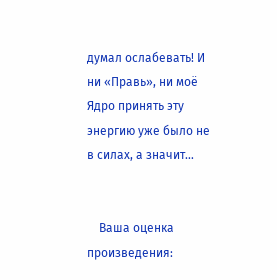думал ослабевать! И ни «Правь», ни моё Ядро принять эту энергию уже было не в силах, а значит…


    Ваша оценка произведения: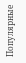Популярные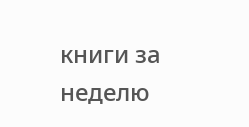книги за неделю